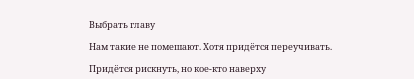Выбрать главу

Нам такие не помешают. Хотя придётся переучивать.

Придётся рискнуть, но кое-кто наверху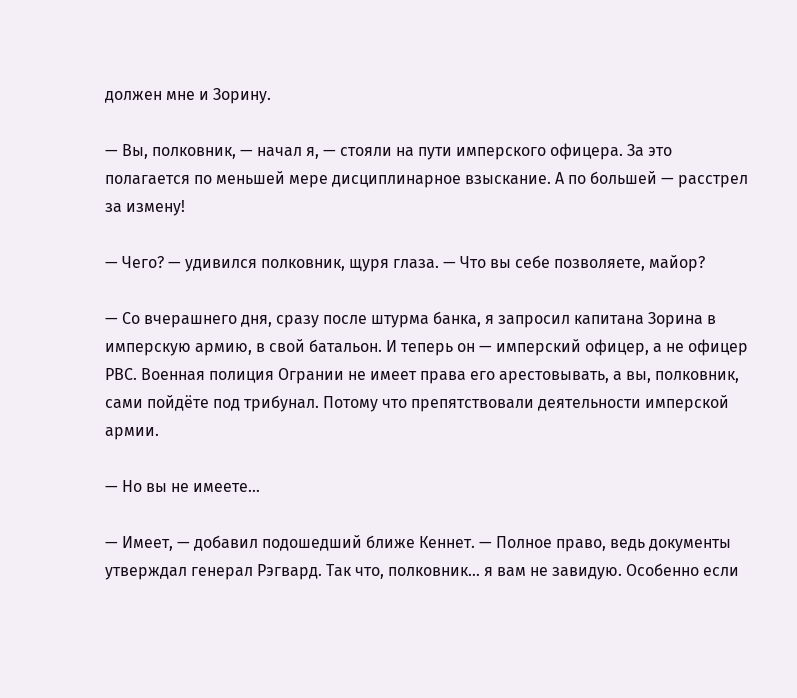должен мне и Зорину.

— Вы, полковник, — начал я, — стояли на пути имперского офицера. За это полагается по меньшей мере дисциплинарное взыскание. А по большей — расстрел за измену!

— Чего? — удивился полковник, щуря глаза. — Что вы себе позволяете, майор?

— Со вчерашнего дня, сразу после штурма банка, я запросил капитана Зорина в имперскую армию, в свой батальон. И теперь он — имперский офицер, а не офицер РВС. Военная полиция Огрании не имеет права его арестовывать, а вы, полковник, сами пойдёте под трибунал. Потому что препятствовали деятельности имперской армии.

— Но вы не имеете…

— Имеет, — добавил подошедший ближе Кеннет. — Полное право, ведь документы утверждал генерал Рэгвард. Так что, полковник… я вам не завидую. Особенно если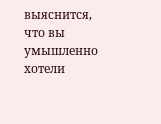выяснится, что вы умышленно хотели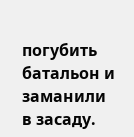погубить батальон и заманили в засаду.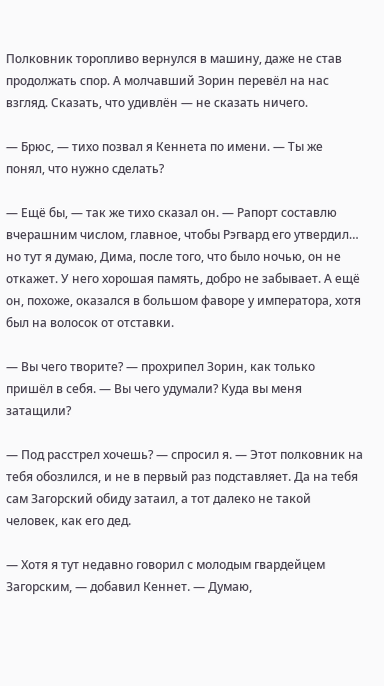Полковник торопливо вернулся в машину, даже не став продолжать спор. А молчавший Зорин перевёл на нас взгляд. Сказать, что удивлён — не сказать ничего.

— Брюс, — тихо позвал я Кеннета по имени. — Ты же понял, что нужно сделать?

— Ещё бы, — так же тихо сказал он. — Рапорт составлю вчерашним числом, главное, чтобы Рэгвард его утвердил… но тут я думаю, Дима, после того, что было ночью, он не откажет. У него хорошая память, добро не забывает. А ещё он, похоже, оказался в большом фаворе у императора, хотя был на волосок от отставки.

— Вы чего творите? — прохрипел Зорин, как только пришёл в себя. — Вы чего удумали? Куда вы меня затащили?

— Под расстрел хочешь? — спросил я. — Этот полковник на тебя обозлился, и не в первый раз подставляет. Да на тебя сам Загорский обиду затаил, а тот далеко не такой человек, как его дед.

— Хотя я тут недавно говорил с молодым гвардейцем Загорским, — добавил Кеннет. — Думаю,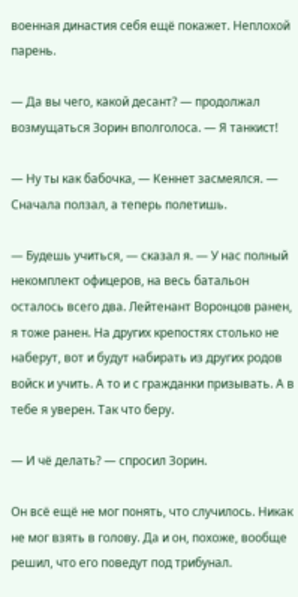военная династия себя ещё покажет. Неплохой парень.

— Да вы чего, какой десант? — продолжал возмущаться Зорин вполголоса. — Я танкист!

— Ну ты как бабочка, — Кеннет засмеялся. — Сначала ползал, а теперь полетишь.

— Будешь учиться, — сказал я. — У нас полный некомплект офицеров, на весь батальон осталось всего два. Лейтенант Воронцов ранен, я тоже ранен. На других крепостях столько не наберут, вот и будут набирать из других родов войск и учить. А то и с гражданки призывать. А в тебе я уверен. Так что беру.

— И чё делать? — спросил Зорин.

Он всё ещё не мог понять, что случилось. Никак не мог взять в голову. Да и он, похоже, вообще решил, что его поведут под трибунал.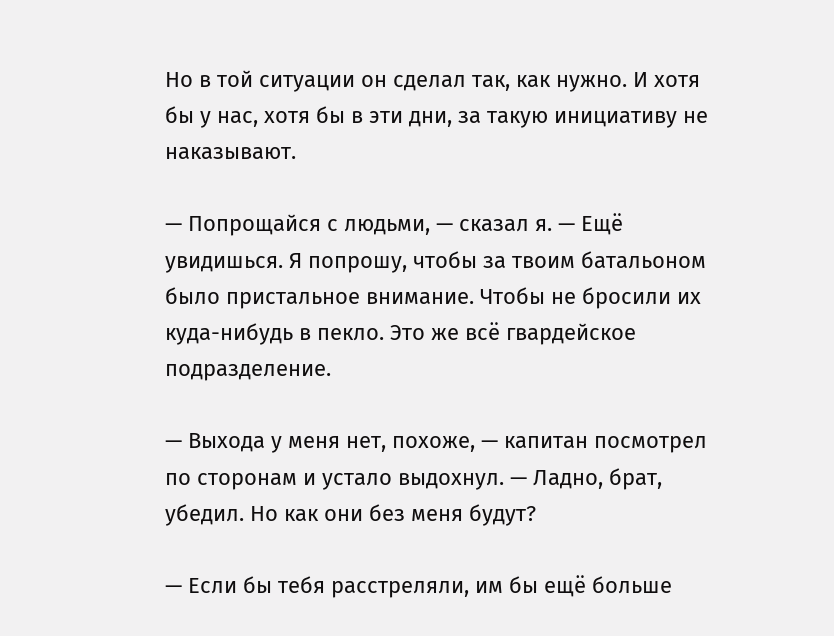Но в той ситуации он сделал так, как нужно. И хотя бы у нас, хотя бы в эти дни, за такую инициативу не наказывают.

— Попрощайся с людьми, — сказал я. — Ещё увидишься. Я попрошу, чтобы за твоим батальоном было пристальное внимание. Чтобы не бросили их куда-нибудь в пекло. Это же всё гвардейское подразделение.

— Выхода у меня нет, похоже, — капитан посмотрел по сторонам и устало выдохнул. — Ладно, брат, убедил. Но как они без меня будут?

— Если бы тебя расстреляли, им бы ещё больше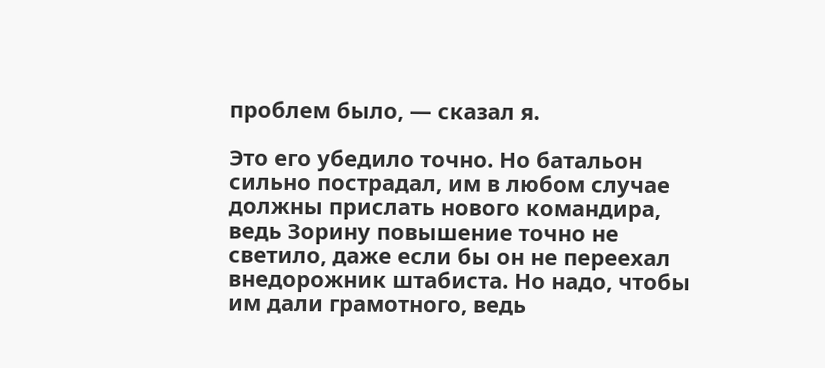проблем было, — сказал я.

Это его убедило точно. Но батальон сильно пострадал, им в любом случае должны прислать нового командира, ведь Зорину повышение точно не светило, даже если бы он не переехал внедорожник штабиста. Но надо, чтобы им дали грамотного, ведь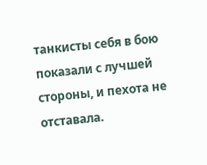танкисты себя в бою показали с лучшей стороны, и пехота не отставала.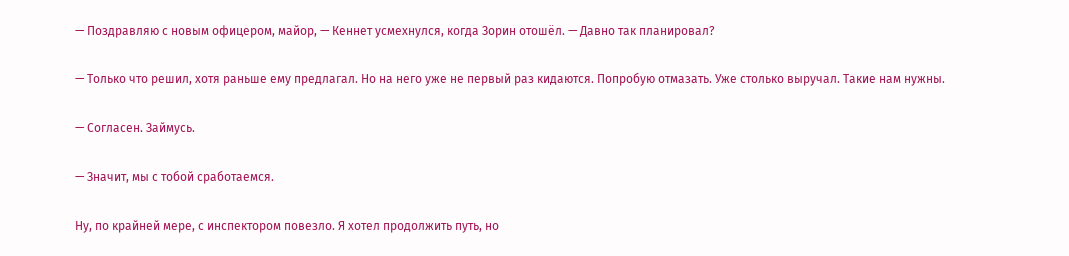— Поздравляю с новым офицером, майор, — Кеннет усмехнулся, когда Зорин отошёл. — Давно так планировал?

— Только что решил, хотя раньше ему предлагал. Но на него уже не первый раз кидаются. Попробую отмазать. Уже столько выручал. Такие нам нужны.

— Согласен. Займусь.

— Значит, мы с тобой сработаемся.

Ну, по крайней мере, с инспектором повезло. Я хотел продолжить путь, но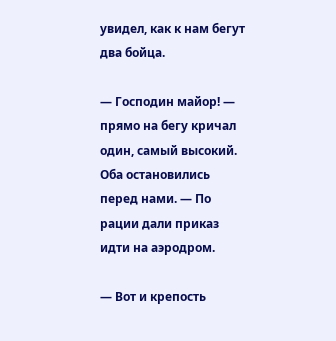увидел, как к нам бегут два бойца.

— Господин майор! — прямо на бегу кричал один, самый высокий. Оба остановились перед нами. — По рации дали приказ идти на аэродром.

— Вот и крепость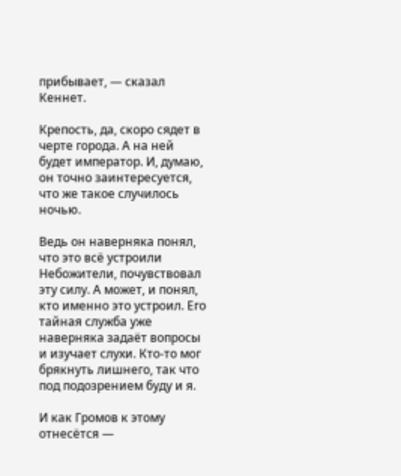прибывает, — сказал Кеннет.

Крепость, да, скоро сядет в черте города. А на ней будет император. И, думаю, он точно заинтересуется, что же такое случилось ночью.

Ведь он наверняка понял, что это всё устроили Небожители, почувствовал эту силу. А может, и понял, кто именно это устроил. Его тайная служба уже наверняка задаёт вопросы и изучает слухи. Кто-то мог брякнуть лишнего, так что под подозрением буду и я.

И как Громов к этому отнесётся —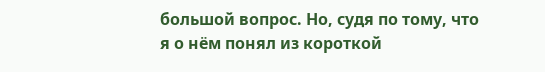большой вопрос. Но, судя по тому, что я о нём понял из короткой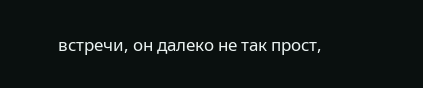встречи, он далеко не так прост,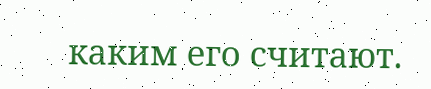каким его считают.